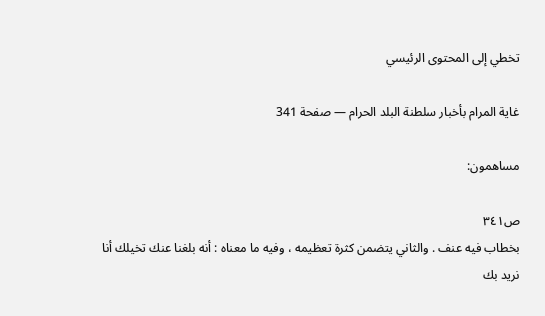تخطي إلى المحتوى الرئيسي

غاية المرام بأخبار سلطنة البلد الحرام — صفحة 341

مساهمون:

ص٣٤١
بخطاب فيه عنف . والثاني يتضمن كثرة تعظيمه ، وفيه ما معناه : أنه بلغنا عنك تخيلك أنا نريد بك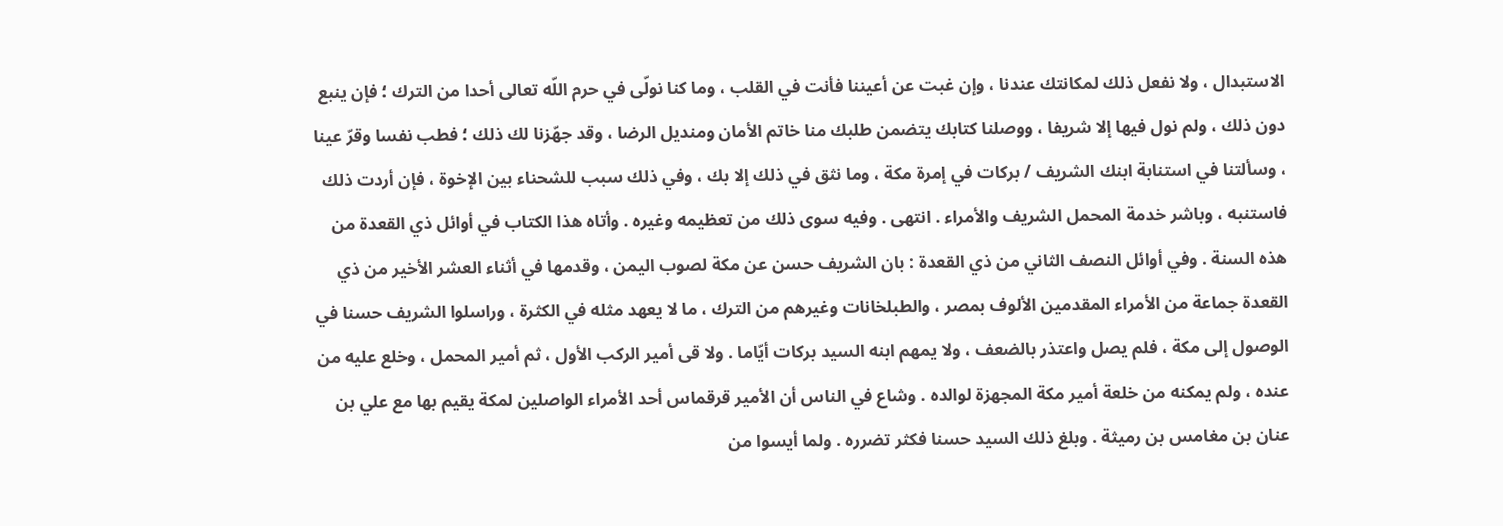الاستبدال ، ولا نفعل ذلك لمكانتك عندنا ، وإن غبت عن أعيننا فأنت في القلب ، وما كنا نولّى في حرم اللّه تعالى أحدا من الترك ؛ فإن ينبع دون ذلك ، ولم نول فيها إلا شريفا ، ووصلنا كتابك يتضمن طلبك منا خاتم الأمان ومنديل الرضا ، وقد جهّزنا لك ذلك ؛ فطب نفسا وقرّ عينا ، وسألتنا في استنابة ابنك الشريف / بركات في إمرة مكة ، وما نثق في ذلك إلا بك ، وفي ذلك سبب للشحناء بين الإخوة ، فإن أردت ذلك فاستنبه ، وباشر خدمة المحمل الشريف والأمراء . انتهى . وفيه سوى ذلك من تعظيمه وغيره . وأتاه هذا الكتاب في أوائل ذي القعدة من هذه السنة . وفي أوائل النصف الثاني من ذي القعدة : بان الشريف حسن عن مكة لصوب اليمن ، وقدمها في أثناء العشر الأخير من ذي القعدة جماعة من الأمراء المقدمين الألوف بمصر ، والطبلخانات وغيرهم من الترك ، ما لا يعهد مثله في الكثرة ، وراسلوا الشريف حسنا في الوصول إلى مكة ، فلم يصل واعتذر بالضعف ، ولا يمهم ابنه السيد بركات أيّاما . ولا قى أمير الركب الأول ، ثم أمير المحمل ، وخلع عليه من عنده ، ولم يمكنه من خلعة أمير مكة المجهزة لوالده . وشاع في الناس أن الأمير قرقماس أحد الأمراء الواصلين لمكة يقيم بها مع علي بن عنان بن مغامس بن رميثة . وبلغ ذلك السيد حسنا فكثر تضرره . ولما أيسوا من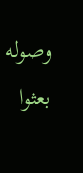وصوله بعثوا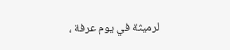لرميثة في يوم عرفة ،